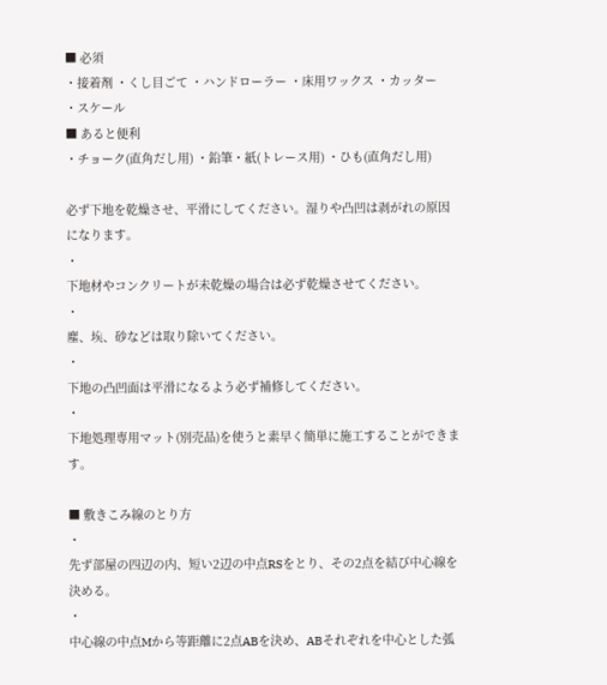■ 必須
・接着剤 ・くし目ごて ・ハンドローラー ・床用ワックス ・カッター
・スケール
■ あると便利
・チョーク(直角だし用) ・鉛筆・紙(トレース用) ・ひも(直角だし用)

必ず下地を乾燥させ、平滑にしてください。湿りや凸凹は剥がれの原因になります。
・
下地材やコンクリートが未乾燥の場合は必ず乾燥させてください。
・
塵、埃、砂などは取り除いてください。
・
下地の凸凹面は平滑になるよう必ず補修してください。
・
下地処理専用マット(別売品)を使うと素早く簡単に施工することができます。

■ 敷きこみ線のとり方
・
先ず部屋の四辺の内、短い2辺の中点RSをとり、その2点を結び中心線を決める。
・
中心線の中点Mから等距離に2点ABを決め、ABそれぞれを中心とした弧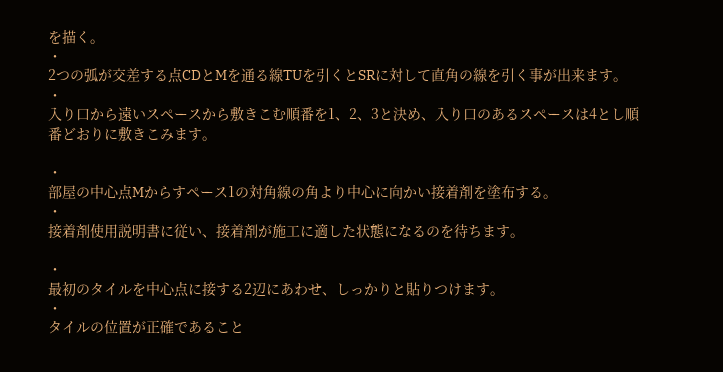を描く。
・
2つの弧が交差する点CDとMを通る線TUを引くとSRに対して直角の線を引く事が出来ます。
・
入り口から遠いスペースから敷きこむ順番を1、2、3と決め、入り口のあるスペースは4とし順番どおりに敷きこみます。

・
部屋の中心点Mからすペース1の対角線の角より中心に向かい接着剤を塗布する。
・
接着剤使用説明書に従い、接着剤が施工に適した状態になるのを待ちます。

・
最初のタイルを中心点に接する2辺にあわせ、しっかりと貼りつけます。
・
タイルの位置が正確であること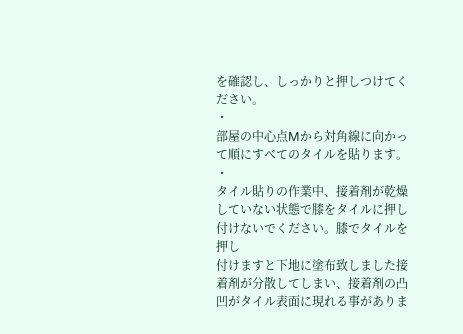を確認し、しっかりと押しつけてください。
・
部屋の中心点Mから対角線に向かって順にすべてのタイルを貼ります。
・
タイル貼りの作業中、接着剤が乾燥していない状態で膝をタイルに押し付けないでください。膝でタイルを押し
付けますと下地に塗布致しました接着剤が分散してしまい、接着剤の凸凹がタイル表面に現れる事がありま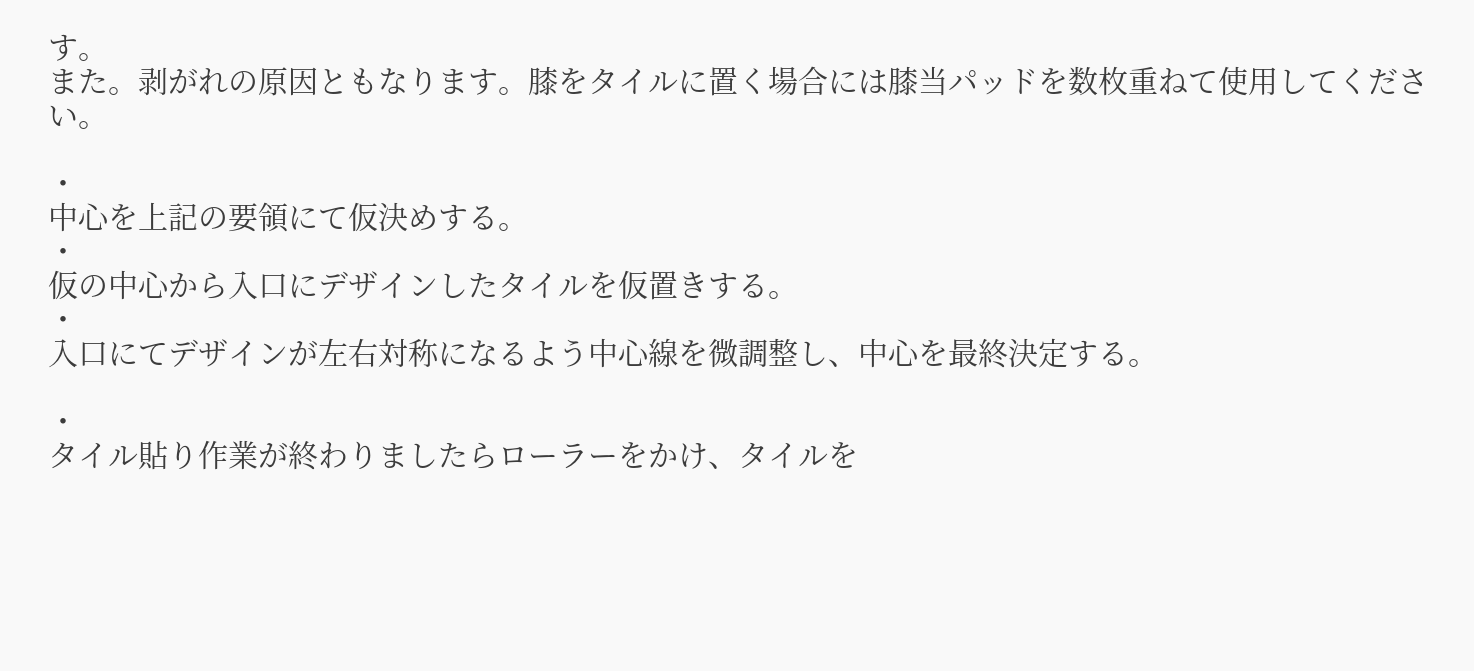す。
また。剥がれの原因ともなります。膝をタイルに置く場合には膝当パッドを数枚重ねて使用してください。

・
中心を上記の要領にて仮決めする。
・
仮の中心から入口にデザインしたタイルを仮置きする。
・
入口にてデザインが左右対称になるよう中心線を微調整し、中心を最終決定する。

・
タイル貼り作業が終わりましたらローラーをかけ、タイルを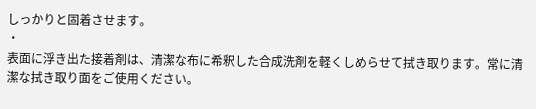しっかりと固着させます。
・
表面に浮き出た接着剤は、清潔な布に希釈した合成洗剤を軽くしめらせて拭き取ります。常に清潔な拭き取り面をご使用ください。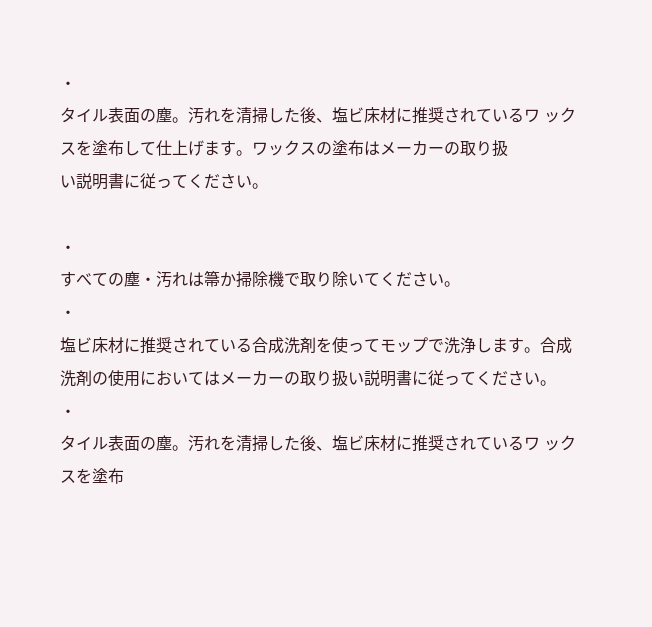・
タイル表面の塵。汚れを清掃した後、塩ビ床材に推奨されているワ ックスを塗布して仕上げます。ワックスの塗布はメーカーの取り扱
い説明書に従ってください。

・
すべての塵・汚れは箒か掃除機で取り除いてください。
・
塩ビ床材に推奨されている合成洗剤を使ってモップで洗浄します。合成洗剤の使用においてはメーカーの取り扱い説明書に従ってください。
・
タイル表面の塵。汚れを清掃した後、塩ビ床材に推奨されているワ ックスを塗布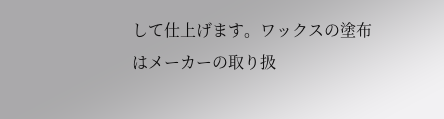して仕上げます。ワックスの塗布はメーカーの取り扱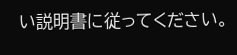い説明書に従ってください。